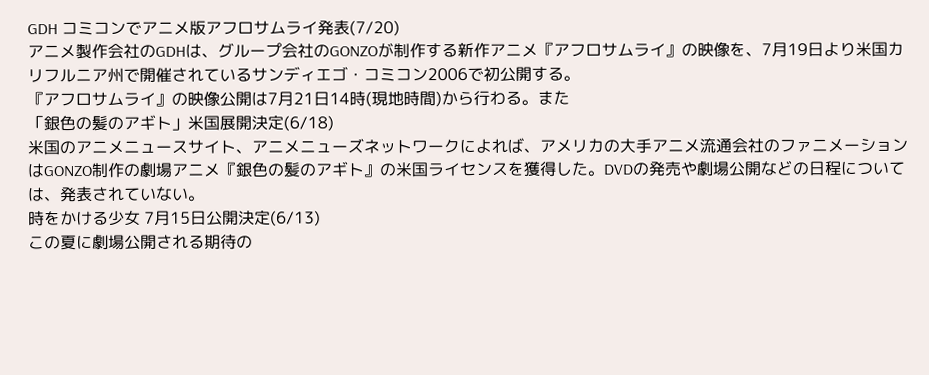GDH コミコンでアニメ版アフロサムライ発表(7/20)
アニメ製作会社のGDHは、グループ会社のGONZOが制作する新作アニメ『アフロサムライ』の映像を、7月19日より米国カリフルニア州で開催されているサンディエゴ・コミコン2006で初公開する。
『アフロサムライ』の映像公開は7月21日14時(現地時間)から行わる。また
「銀色の髪のアギト」米国展開決定(6/18)
米国のアニメニュースサイト、アニメニューズネットワークによれば、アメリカの大手アニメ流通会社のファニメーションはGONZO制作の劇場アニメ『銀色の髪のアギト』の米国ライセンスを獲得した。DVDの発売や劇場公開などの日程については、発表されていない。
時をかける少女 7月15日公開決定(6/13)
この夏に劇場公開される期待の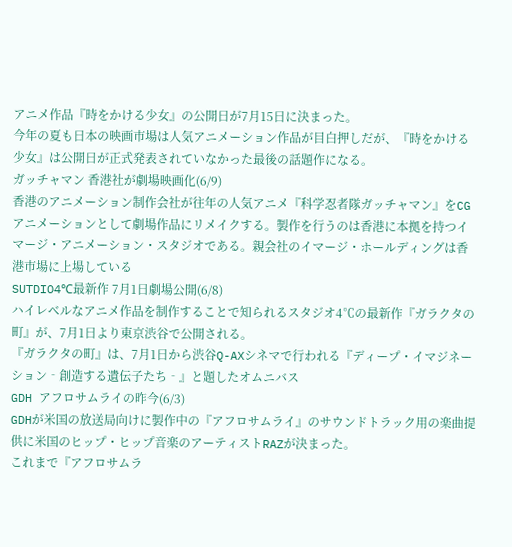アニメ作品『時をかける少女』の公開日が7月15日に決まった。
今年の夏も日本の映画市場は人気アニメーション作品が目白押しだが、『時をかける少女』は公開日が正式発表されていなかった最後の話題作になる。
ガッチャマン 香港社が劇場映画化(6/9)
香港のアニメーション制作会社が往年の人気アニメ『科学忍者隊ガッチャマン』をCGアニメーションとして劇場作品にリメイクする。製作を行うのは香港に本拠を持つイマージ・アニメーション・スタジオである。親会社のイマージ・ホールディングは香港市場に上場している
SUTDIO4℃最新作 7月1日劇場公開(6/8)
ハイレベルなアニメ作品を制作することで知られるスタジオ4℃の最新作『ガラクタの町』が、7月1日より東京渋谷で公開される。
『ガラクタの町』は、7月1日から渋谷Q-AXシネマで行われる『ディープ・イマジネーション‐創造する遺伝子たち‐』と題したオムニバス
GDH アフロサムライの昨今(6/3)
GDHが米国の放送局向けに製作中の『アフロサムライ』のサウンドトラック用の楽曲提供に米国のヒップ・ヒップ音楽のアーティストRAZが決まった。
これまで『アフロサムラ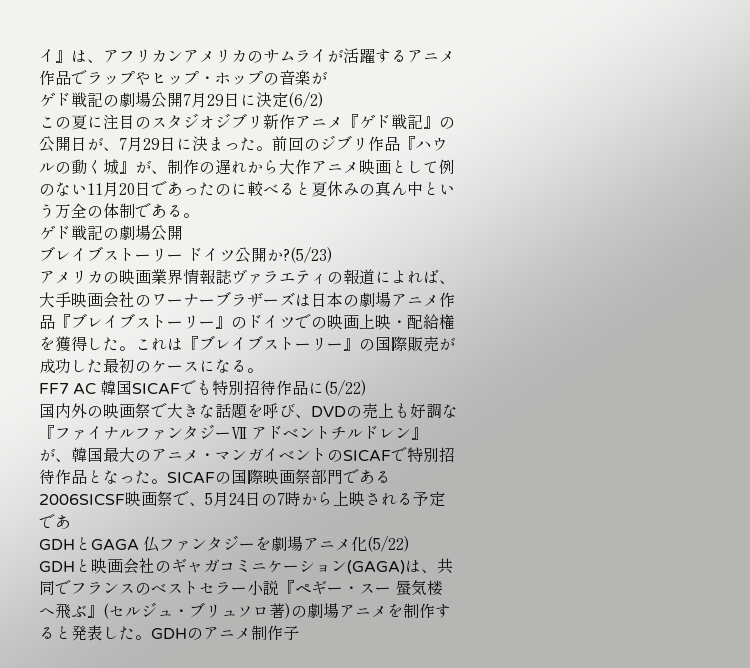イ』は、アフリカンアメリカのサムライが活躍するアニメ作品でラップやヒップ・ホップの音楽が
ゲド戦記の劇場公開7月29日に決定(6/2)
この夏に注目のスタジオジブリ新作アニメ『ゲド戦記』の公開日が、7月29日に決まった。前回のジブリ作品『ハウルの動く城』が、制作の遅れから大作アニメ映画として例のない11月20日であったのに較べると夏休みの真ん中という万全の体制である。
ゲド戦記の劇場公開
ブレイブストーリー ドイツ公開か?(5/23)
アメリカの映画業界情報誌ヴァラエティの報道によれば、大手映画会社のワーナーブラザーズは日本の劇場アニメ作品『ブレイブストーリー』のドイツでの映画上映・配給権を獲得した。これは『ブレイブストーリー』の国際販売が成功した最初のケースになる。
FF7 AC 韓国SICAFでも特別招待作品に(5/22)
国内外の映画祭で大きな話題を呼び、DVDの売上も好調な『ファイナルファンタジーⅦ アドベントチルドレン』が、韓国最大のアニメ・マンガイベントのSICAFで特別招待作品となった。SICAFの国際映画祭部門である2006SICSF映画祭で、5月24日の7時から上映される予定であ
GDHとGAGA 仏ファンタジーを劇場アニメ化(5/22)
GDHと映画会社のギャガコミニケーション(GAGA)は、共同でフランスのベストセラー小説『ペギー・スー 蜃気楼へ飛ぶ』(セルジュ・ブリュソロ著)の劇場アニメを制作すると発表した。GDHのアニメ制作子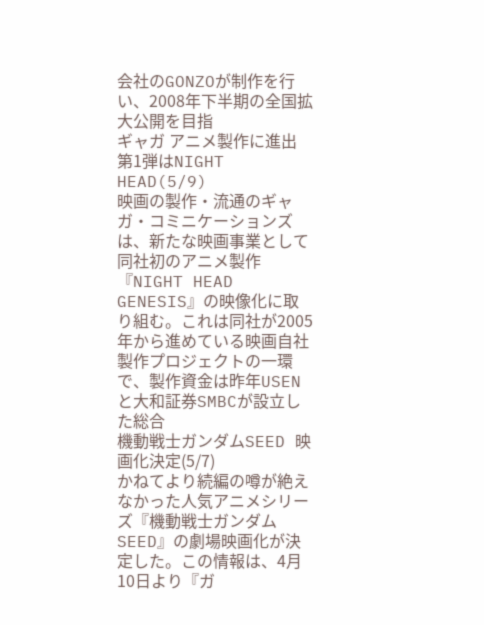会社のGONZOが制作を行い、2008年下半期の全国拡大公開を目指
ギャガ アニメ製作に進出 第1弾はNIGHT HEAD(5/9)
映画の製作・流通のギャガ・コミニケーションズは、新たな映画事業として同社初のアニメ製作『NIGHT HEAD GENESIS』の映像化に取り組む。これは同社が2005年から進めている映画自社製作プロジェクトの一環で、製作資金は昨年USENと大和証券SMBCが設立した総合
機動戦士ガンダムSEED 映画化決定(5/7)
かねてより続編の噂が絶えなかった人気アニメシリーズ『機動戦士ガンダムSEED』の劇場映画化が決定した。この情報は、4月10日より『ガ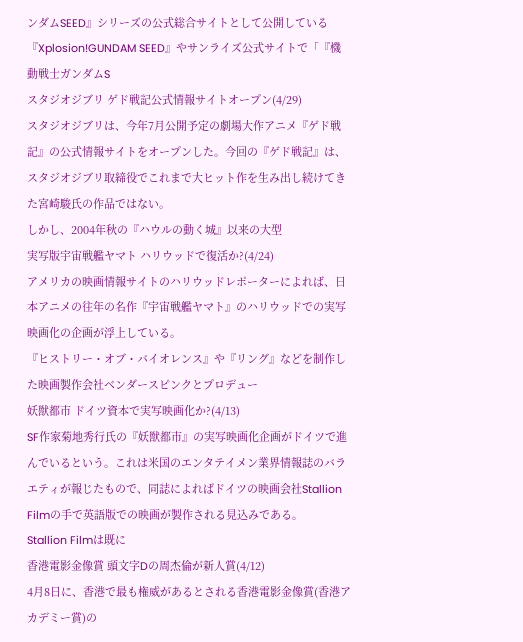ンダムSEED』シリーズの公式総合サイトとして公開している『Xplosion!GUNDAM SEED』やサンライズ公式サイトで「『機動戦士ガンダムS
スタジオジブリ ゲド戦記公式情報サイトオープン(4/29)
スタジオジブリは、今年7月公開予定の劇場大作アニメ『ゲド戦記』の公式情報サイトをオープンした。今回の『ゲド戦記』は、スタジオジブリ取締役でこれまで大ヒット作を生み出し続けてきた宮崎駿氏の作品ではない。
しかし、2004年秋の『ハウルの動く城』以来の大型
実写版宇宙戦艦ヤマト ハリウッドで復活か?(4/24)
アメリカの映画情報サイトのハリウッドレポーターによれば、日本アニメの往年の名作『宇宙戦艦ヤマト』のハリウッドでの実写映画化の企画が浮上している。
『ヒストリー・オブ・バイオレンス』や『リング』などを制作した映画製作会社ベンダースピンクとプロデュー
妖獣都市 ドイツ資本で実写映画化か?(4/13)
SF作家菊地秀行氏の『妖獣都市』の実写映画化企画がドイツで進んでいるという。これは米国のエンタテイメン業界情報誌のバラエティが報じたもので、同誌によればドイツの映画会社Stallion Filmの手で英語版での映画が製作される見込みである。
Stallion Filmは既に
香港電影金像賞 頭文字Dの周杰倫が新人賞(4/12)
4月8日に、香港で最も権威があるとされる香港電影金像賞(香港アカデミー賞)の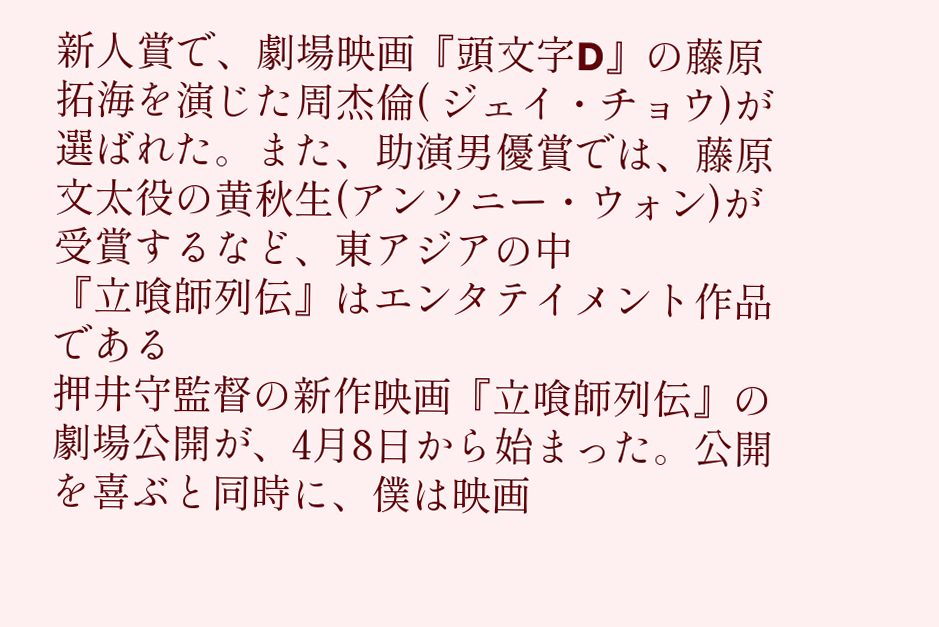新人賞で、劇場映画『頭文字D』の藤原拓海を演じた周杰倫( ジェイ・チョウ)が選ばれた。また、助演男優賞では、藤原文太役の黄秋生(アンソニー・ウォン)が受賞するなど、東アジアの中
『立喰師列伝』はエンタテイメント作品である
押井守監督の新作映画『立喰師列伝』の劇場公開が、4月8日から始まった。公開を喜ぶと同時に、僕は映画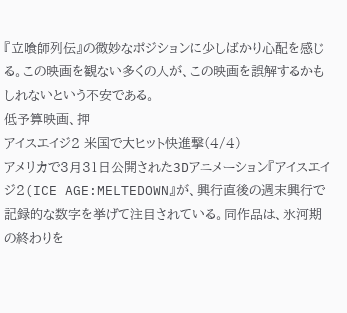『立喰師列伝』の微妙なポジションに少しばかり心配を感じる。この映画を観ない多くの人が、この映画を誤解するかもしれないという不安である。
低予算映画、押
アイスエイジ2 米国で大ヒット快進撃(4/4)
アメリカで3月31日公開された3Dアニメーション『アイスエイジ2(ICE AGE:MELTEDOWN』が、興行直後の週末興行で記録的な数字を挙げて注目されている。同作品は、氷河期の終わりを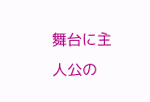舞台に主人公の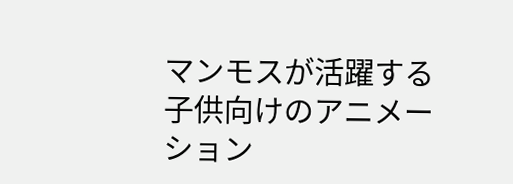マンモスが活躍する子供向けのアニメーション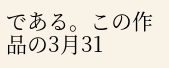である。この作品の3月31